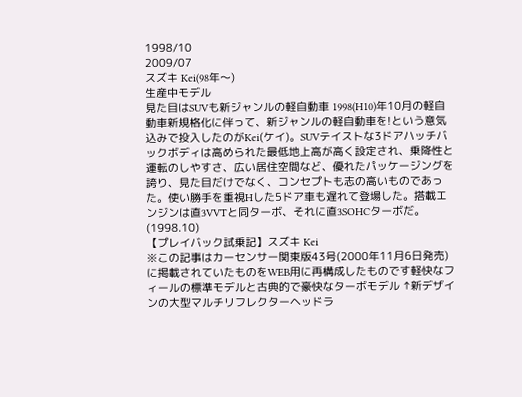1998/10
2009/07
スズキ Kei(98年〜)
生産中モデル
見た目はSUVも新ジャンルの軽自動車 1998(H10)年10月の軽自動車新規格化に伴って、新ジャンルの軽自動車を!という意気込みで投入したのがKei(ケイ)。SUVテイストな3ドアハッチバックボディは高められた最低地上高が高く設定され、乗降性と運転のしやすさ、広い居住空間など、優れたパッケージングを誇り、見た目だけでなく、コンセプトも志の高いものであった。使い勝手を重視Hした5ドア車も遅れて登場した。搭載エンジンは直3VVTと同ターボ、それに直3SOHCターボだ。(1998.10)
【プレイバック試乗記】スズキ Kei
※この記事はカーセンサー関東版43号(2000年11月6日発売)に掲載されていたものをWEB用に再構成したものです軽快なフィールの標準モデルと古典的で豪快なターボモデル ↑新デザインの大型マルチリフレクターヘッドラ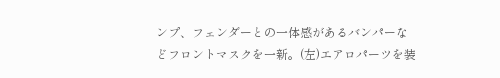ンプ、フェンダーとの一体感があるバンパーなどフロントマスクを一新。(左)エアロパーツを装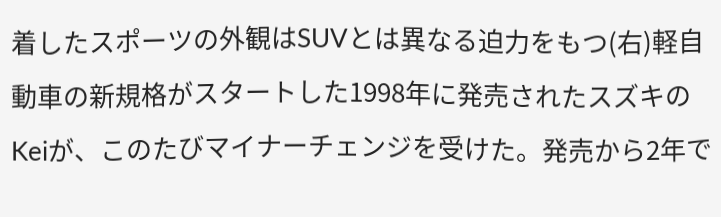着したスポーツの外観はSUVとは異なる迫力をもつ(右)軽自動車の新規格がスタートした1998年に発売されたスズキのKeiが、このたびマイナーチェンジを受けた。発売から2年で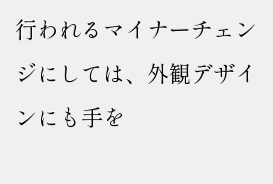行われるマイナーチェンジにしては、外観デザインにも手を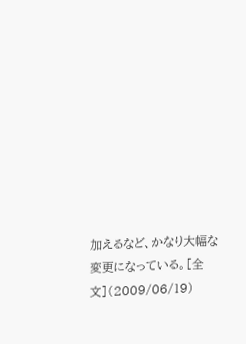加えるなど、かなり大幅な変更になっている。[全文](2009/06/19)